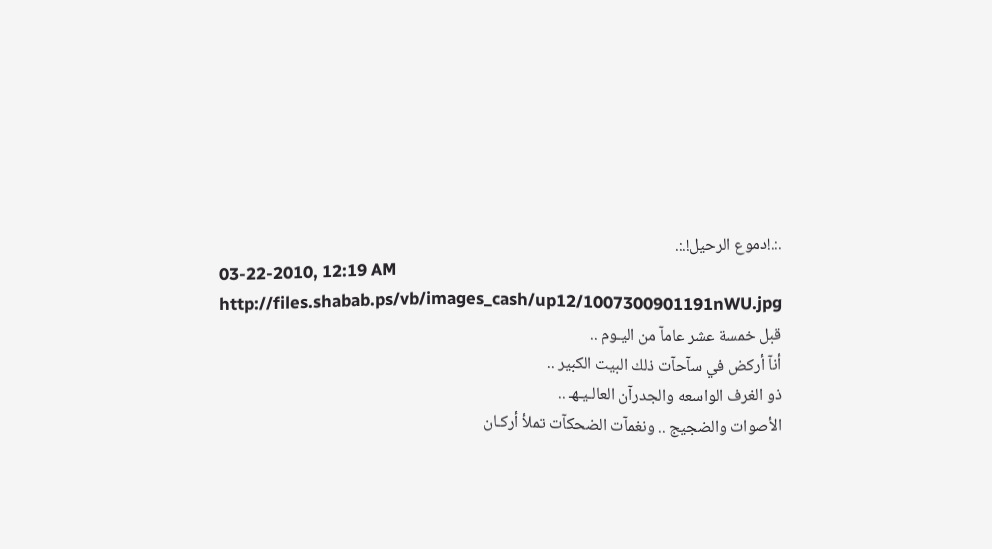.:.!دموع الرحيل!.:.
03-22-2010, 12:19 AM
http://files.shabab.ps/vb/images_cash/up12/1007300901191nWU.jpg
قبل خمسة عشر عامآ من اليـوم ..
أنآ أركض في سآحآت ذلك البيت الكبير ..
ذو الغرف الواسعه والجدرآن العالـيـهـ ..
الأصوات والضجيج .. ونغمآت الضحكآت تملأ أركـان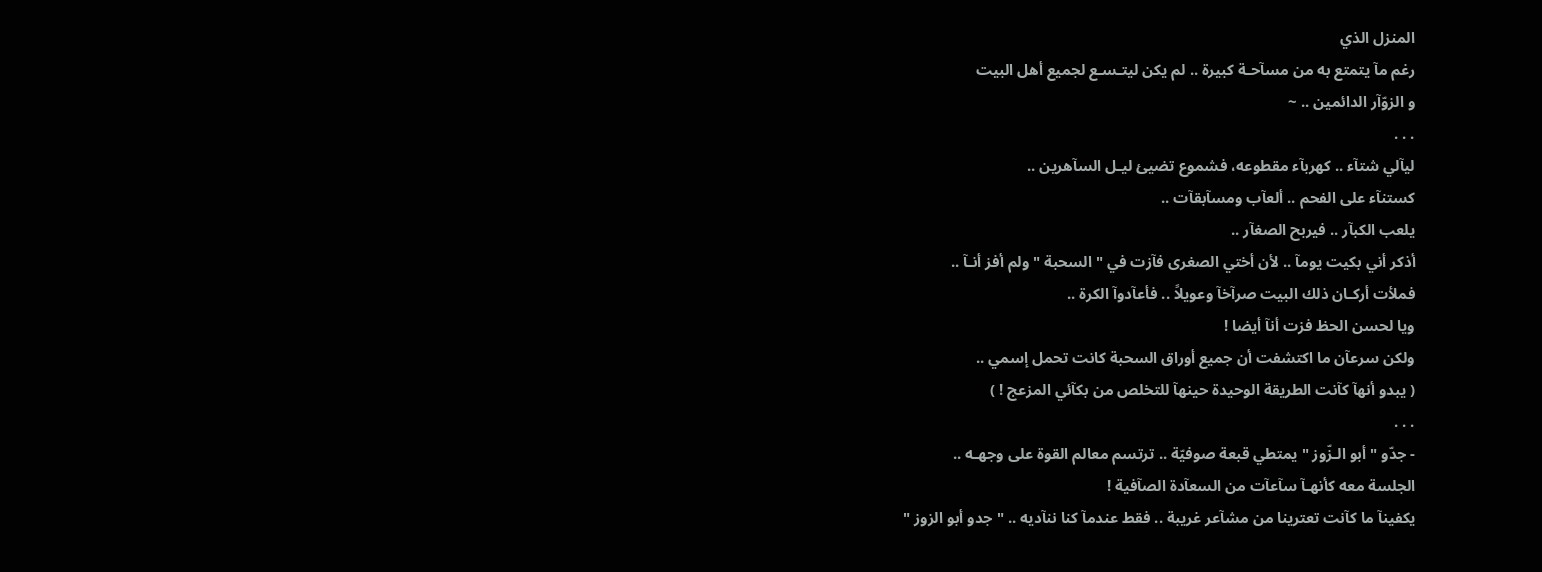المنزل الذي
رغم مآ يتمتع به من مسآحـة كبيرة .. لم يكن ليتـسـع لجميع أهل البيت
و الزوّآر الدائمين .. ~
. . .
ليآلي شتآء .. كهربآء مقطوعه، فشموع تضيئ ليـل السآهرين ..
كستنآء على الفحم .. ألعآب ومسآبقآت ..
يلعب الكبآر .. فيربح الصغآر ..
أذكر أني بكيت يومآ .. لأن أختي الصغرى فآزت في " السحبة " ولم أفز أنـآ ..
فملأت أركـان ذلك البيت صرآخآ وعويلاً .. فأعآدوآ الكرة ..
ويا لحسن الحظ فزت أنآ أيضا !
ولكن سرعآن ما اكتشفت أن جميع أوراق السحبة كانت تحمل إسمي ..
( يبدو أنهآ كآنت الطريقة الوحيدة حينهآ للتخلص من بكآئي المزعج ! )
. . .
- جدّو " أبو الـزّوز " يمتطي قبعة صوفيّة .. ترتسم معالم القوة على وجهـه ..
الجلسة معه كأنهـآ سآعآت من السعآدة الصآفية !
يكفينآ ما كآنت تعترينا من مشآعر غريبة .. فقط عندمآ كنا ننآديه .. " جدو أبو الزوز "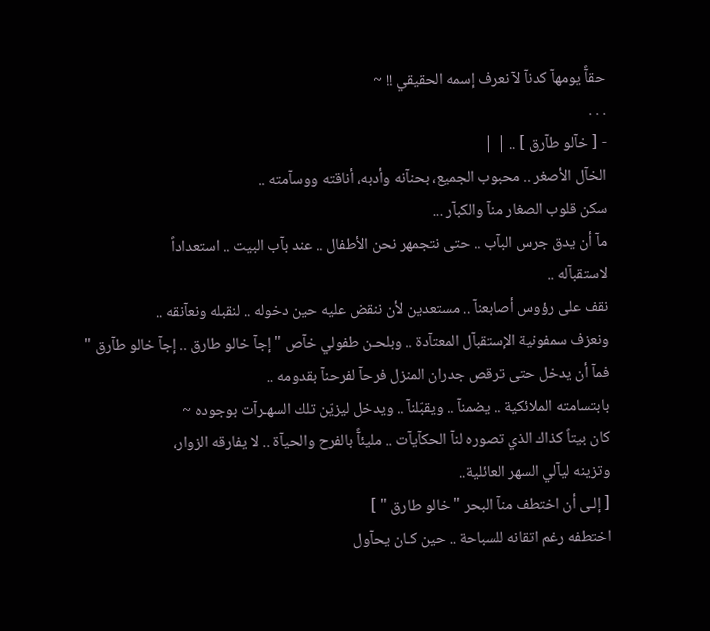حقآً يومهآ كدنآ لآ نعرف إسمه الحقيقي !! ~
. . .
- [ خآلو طآرق ] .. | |
الخآل الأصغر .. محبوب الجميع، بحنآنه وأدبه، أناقته ووسآمته ..
سكن قلوب الصغار منآ والكبآر ...
مآ أن يدق جرس البآب .. حتى نتجمهر نحن الأطفال .. عند بآب البيت .. استعداداً
لاستقبآله ..
نقف على رؤوس أصابعنآ .. مستعدين لأن ننقض عليه حين دخوله .. لنقبله ونعآنقه ..
ونعزف سمفونية الإستقبآل المعتآدة .. وبلحـن طفولي خآص " إجآ خالو طارق .. إجآ خالو طآرق "
فمآ أن يدخل حتى ترقص جدران المنزل فرحآ لفرحنآ بقدومه ..
بابتسامته الملائكية .. يضمنآ .. ويقبّلنآ .. ويدخل ليزيّن تلك السهـرآت بوجوده ~
كان بيتاً كذاك الذي تصوره لنآ الحكآيآت .. مليئآً بالفرح والحيآة .. لا يفارقه الزوار،
وتزينه ليآلي السهر العائلية..
[ إلـى أن اختطف منآ البحر " خالو طارق " ]
اختطفه رغم اتقانه للسباحة .. حين كـان يحآول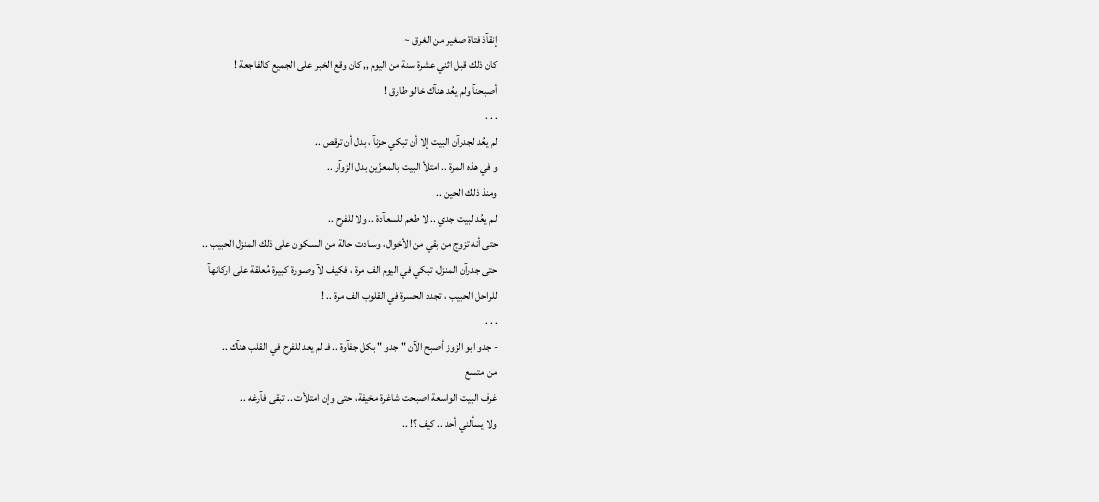إنقآذ فتاة صغير من الغرق ~
كان ذلك قبل اثني عشرة سنة من اليوم ,, كان وقع الخبر على الجميع كالفاجعة !
أصبحنآ ولم يعُد هنآك خالو طارق !
. . .
لم يعُد لجدرآن البيت إلا أن تبكي حزنآ ، بدل أن ترقص ..
و في هذه المرة .. امتلأ البيت بالمعزّين بدل الزوآر ..
ومنذ ذلك الحين ..
لـم يعُد لبيت جدي .. لا طعم للسعآدة .. ولا للفرح ..
حتى أنه تزوج من بقي من الأخوال، وسـادت حالة من السـكون على ذلك المنزل الحبيب ..
حتى جدرآن المنزل، تبكي في اليوم الف مرة ، فكيف لآ وصـورة كبيرة مُعلقة على اركانهآ
للراحل الحبيب ، تجدد الحسرة في القلوب الف مرة .. !
. . .
- جدو ابو الزوز أصبح الآن " جدو " بكل جفآوة .. فـ لم يعد للفرح في القلب هنآك ..
من متسع
غرف البيت الواسعة اصبحت شاغرة مخيفة، حتى وإن امتلأت .. تبقى فآرغه ..
ولا يسألني أحد .. كيف ؟! ..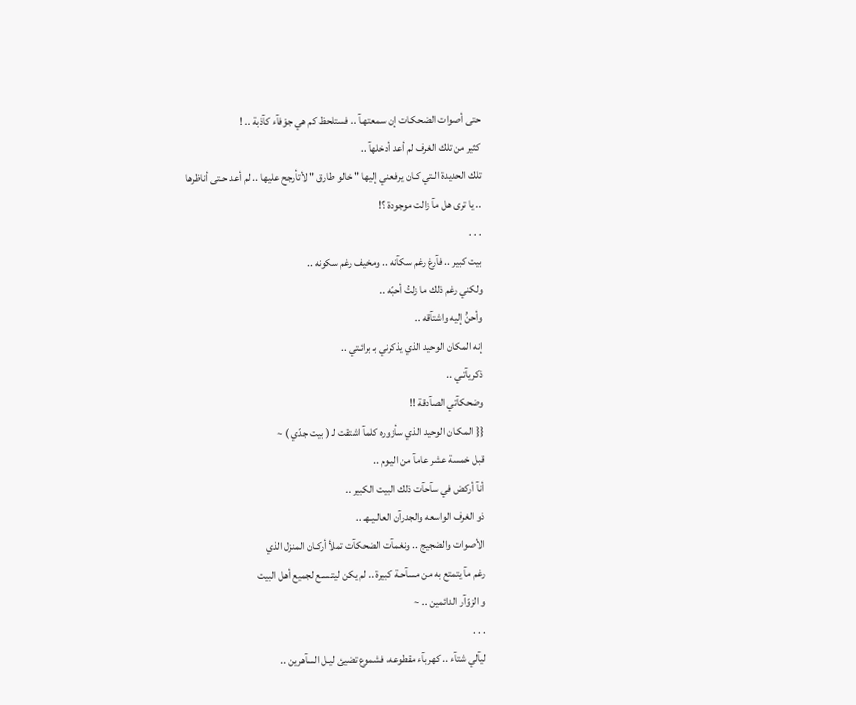حتى أصوات الضحكـات إن سمعتهـآ .. فستلحظ كم هي جوْفآء كآذبة .. !
كثير من تلك الغرف لم أعد أدخلهآ ..
تلك الحديدة الـتي كـان يرفعني إليها " خالو طارق " لأتأرجح عليها .. لم أعد حـتى أناظرها
.. يا ترى هل مآ زالت موجودة ؟!
. . .
بيت كبير .. فآرغ رغم سكآنه .. ومخيف رغم سكونه ..
ولكني رغم ذلك ما زلتُ أحبّه ..
وأحنَُ إليه واشتآقه ..
إنه المكان الوحيد الذي يذكرني بـ برائـتي ..
ذكريآتـي ..
وضحكآتي الصآدقة !!
{{ المكـان الوحيد الذي سأزوره كلمآ اشتقت لـ ( بيت جدّي ) ~
قبل خمسة عشر عامآ من اليـوم ..
أنآ أركض في سآحآت ذلك البيت الكبير ..
ذو الغرف الواسعه والجدرآن العالـيـهـ ..
الأصوات والضجيج .. ونغمآت الضحكآت تملأ أركـان المنزل الذي
رغم مآ يتمتع به من مسآحـة كبيرة .. لم يكن ليتـسـع لجميع أهل البيت
و الزوّآر الدائمين .. ~
. . .
ليآلي شتآء .. كهربآء مقطوعه، فشموع تضيئ ليـل السآهرين ..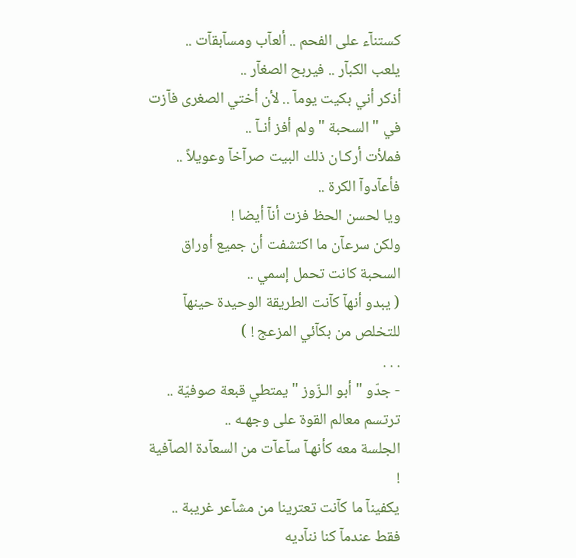كستنآء على الفحم .. ألعآب ومسآبقآت ..
يلعب الكبآر .. فيربح الصغآر ..
أذكر أني بكيت يومآ .. لأن أختي الصغرى فآزت في " السحبة " ولم أفز أنـآ ..
فملأت أركـان ذلك البيت صرآخآ وعويلاً .. فأعآدوآ الكرة ..
ويا لحسن الحظ فزت أنآ أيضا !
ولكن سرعآن ما اكتشفت أن جميع أوراق السحبة كانت تحمل إسمي ..
( يبدو أنهآ كآنت الطريقة الوحيدة حينهآ للتخلص من بكآئي المزعج ! )
. . .
- جدّو " أبو الـزّوز " يمتطي قبعة صوفيّة .. ترتسم معالم القوة على وجهـه ..
الجلسة معه كأنهـآ سآعآت من السعآدة الصآفية !
يكفينآ ما كآنت تعترينا من مشآعر غريبة .. فقط عندمآ كنا ننآديه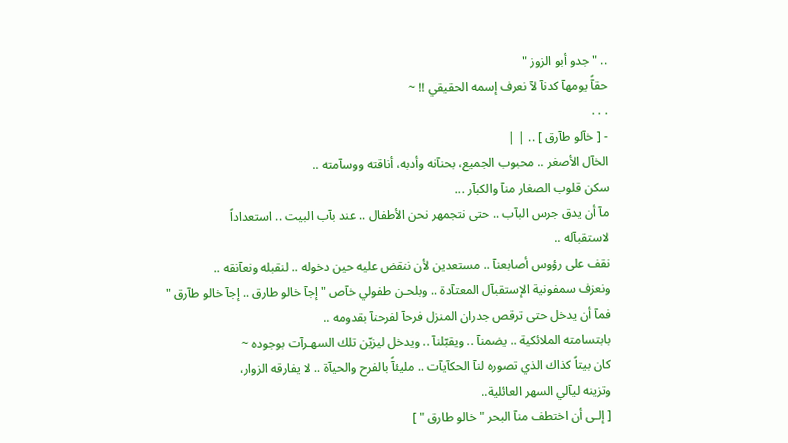.. " جدو أبو الزوز "
حقآً يومهآ كدنآ لآ نعرف إسمه الحقيقي !! ~
. . .
- [ خآلو طآرق ] .. | |
الخآل الأصغر .. محبوب الجميع، بحنآنه وأدبه، أناقته ووسآمته ..
سكن قلوب الصغار منآ والكبآر ...
مآ أن يدق جرس البآب .. حتى نتجمهر نحن الأطفال .. عند بآب البيت .. استعداداً
لاستقبآله ..
نقف على رؤوس أصابعنآ .. مستعدين لأن ننقض عليه حين دخوله .. لنقبله ونعآنقه ..
ونعزف سمفونية الإستقبآل المعتآدة .. وبلحـن طفولي خآص " إجآ خالو طارق .. إجآ خالو طآرق "
فمآ أن يدخل حتى ترقص جدران المنزل فرحآ لفرحنآ بقدومه ..
بابتسامته الملائكية .. يضمنآ .. ويقبّلنآ .. ويدخل ليزيّن تلك السهـرآت بوجوده ~
كان بيتاً كذاك الذي تصوره لنآ الحكآيآت .. مليئآً بالفرح والحيآة .. لا يفارقه الزوار،
وتزينه ليآلي السهر العائلية..
[ إلـى أن اختطف منآ البحر " خالو طارق " ]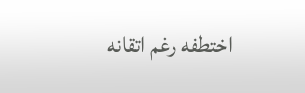اختطفه رغم اتقانه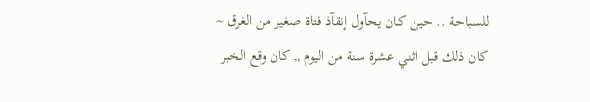للسباحة .. حين كـان يحآول إنقآذ فتاة صغير من الغرق ~
كان ذلك قبل اثني عشرة سنة من اليوم ,, كان وقع الخبر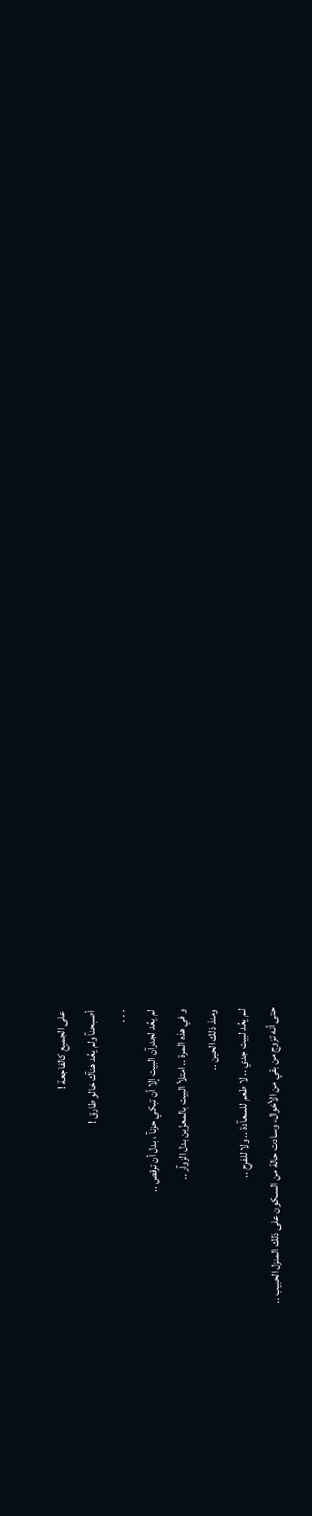على الجميع كالفاجعة !
أصبحنآ ولم يعُد هنآك خالو طارق !
. . .
لم يعُد لجدرآن البيت إلا أن تبكي حزنآ ، بدل أن ترقص ..
و في هذه المرة .. امتلأ البيت بالمعزّين بدل الزوآر ..
ومنذ ذلك الحين ..
لـم يعُد لبيت جدي .. لا طعم للسعآدة .. ولا للفرح ..
حتى أنه تزوج من بقي من الأخوال، وسـادت حالة من السـكون على ذلك المنزل الحبيب ..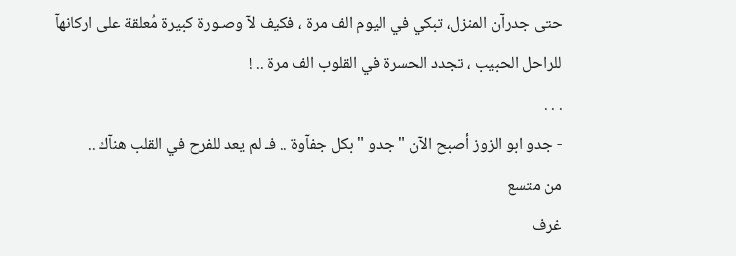حتى جدرآن المنزل، تبكي في اليوم الف مرة ، فكيف لآ وصـورة كبيرة مُعلقة على اركانهآ
للراحل الحبيب ، تجدد الحسرة في القلوب الف مرة .. !
. . .
- جدو ابو الزوز أصبح الآن " جدو " بكل جفآوة .. فـ لم يعد للفرح في القلب هنآك ..
من متسع
غرف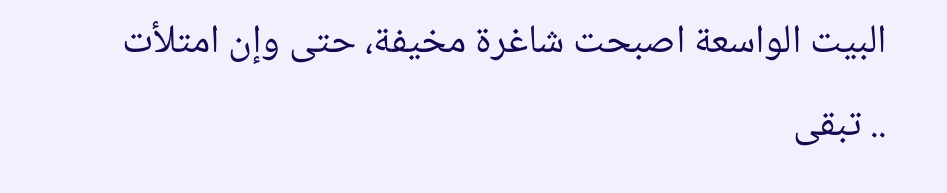البيت الواسعة اصبحت شاغرة مخيفة، حتى وإن امتلأت .. تبقى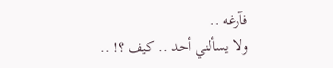فآرغه ..
ولا يسألني أحد .. كيف ؟! ..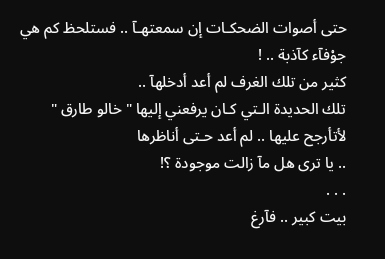حتى أصوات الضحكـات إن سمعتهـآ .. فستلحظ كم هي جوْفآء كآذبة .. !
كثير من تلك الغرف لم أعد أدخلهآ ..
تلك الحديدة الـتي كـان يرفعني إليها " خالو طارق " لأتأرجح عليها .. لم أعد حـتى أناظرها
.. يا ترى هل مآ زالت موجودة ؟!
. . .
بيت كبير .. فآرغ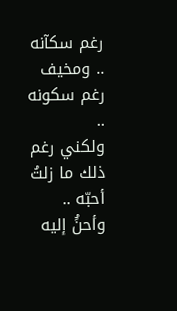رغم سكآنه .. ومخيف رغم سكونه ..
ولكني رغم ذلك ما زلتُ أحبّه ..
وأحنَُ إليه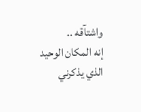واشتآقه ..
إنه المكان الوحيد الذي يذكرني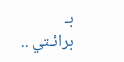بـ برائـتي ..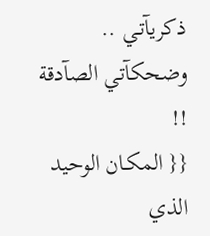ذكريآتـي ..
وضحكآتي الصآدقة !!
{{ المكـان الوحيد الذي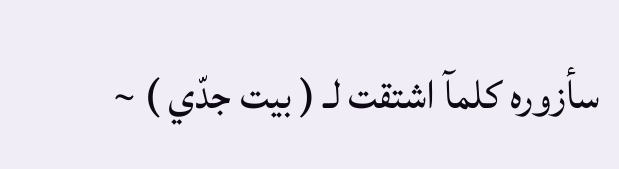سأزوره كلمآ اشتقت لـ ( بيت جدّي ) ~